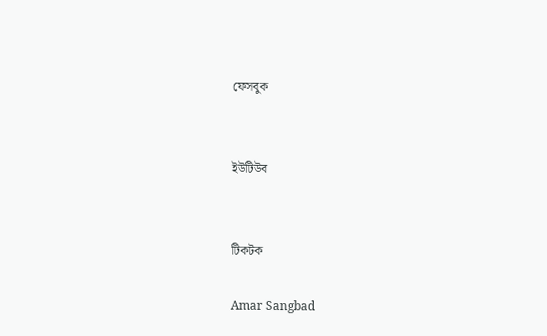ফেসবুক


ইউটিউব


টিকটক

Amar Sangbad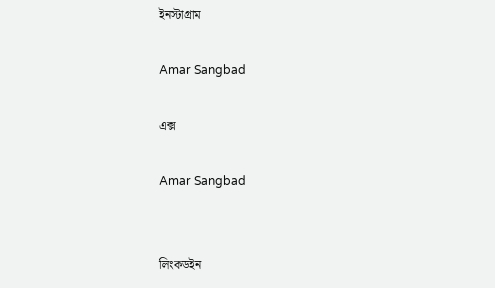ইনস্টাগ্রাম

Amar Sangbad

এক্স

Amar Sangbad


লিংকডইন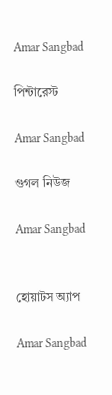Amar Sangbad

পিন্টারেস্ট

Amar Sangbad

গুগল নিউজ

Amar Sangbad


হোয়াটস অ্যাপ

Amar Sangbad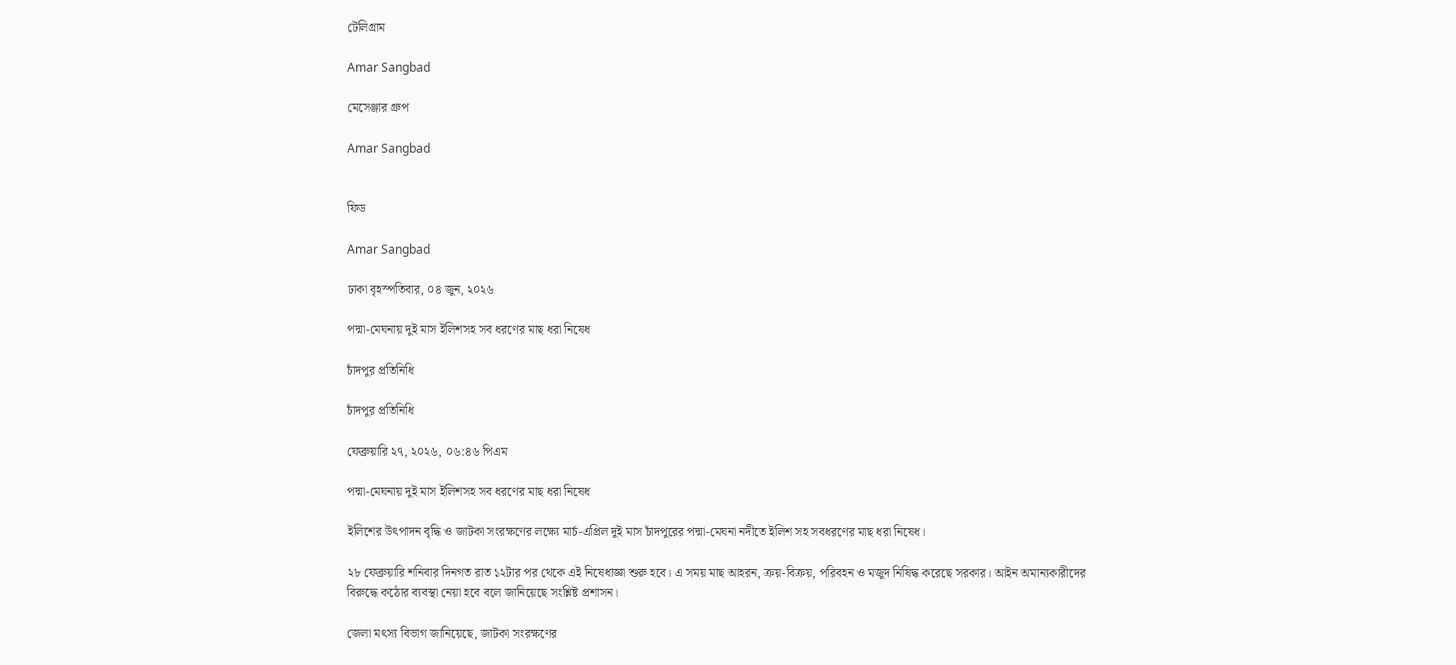টেলিগ্রাম

Amar Sangbad

মেসেঞ্জার গ্রুপ

Amar Sangbad


ফিড

Amar Sangbad

ঢাকা বৃহস্পতিবার, ০৪ জুন, ২০২৬

পদ্মা-মেঘনায় দুই মাস ইলিশসহ সব ধরণের মাছ ধরা নিষেধ

চাঁদপুর প্রতিনিধি

চাঁদপুর প্রতিনিধি

ফেব্রুয়ারি ২৭, ২০২৬, ০৬:৪৬ পিএম

পদ্মা-মেঘনায় দুই মাস ইলিশসহ সব ধরণের মাছ ধরা নিষেধ

ইলিশের উৎপাদন বৃদ্ধি ও জাটকা সংরক্ষণের লক্ষ্যে মার্চ-এপ্রিল দুই মাস চাঁদপুরের পদ্মা-মেঘনা নদীতে ইলিশ সহ সবধরণের মাছ ধরা নিষেধ।

২৮ ফেব্রুয়ারি শনিবার দিনগত রাত ১২টার পর থেকে এই নিষেধাজ্ঞা শুরু হবে। এ সময় মাছ আহরন, ক্রয়-বিক্রয়, পরিবহন ও মজুদ নিষিদ্ধ করেছে সরকার। আইন অমান্যকারীদের বিরুদ্ধে কঠোর ব্যবস্থা নেয়া হবে বলে জানিয়েছে সংশ্লিষ্ট প্রশাসন।

জেলা মৎস্য বিভাগ জানিয়েছে, জাটকা সংরক্ষণের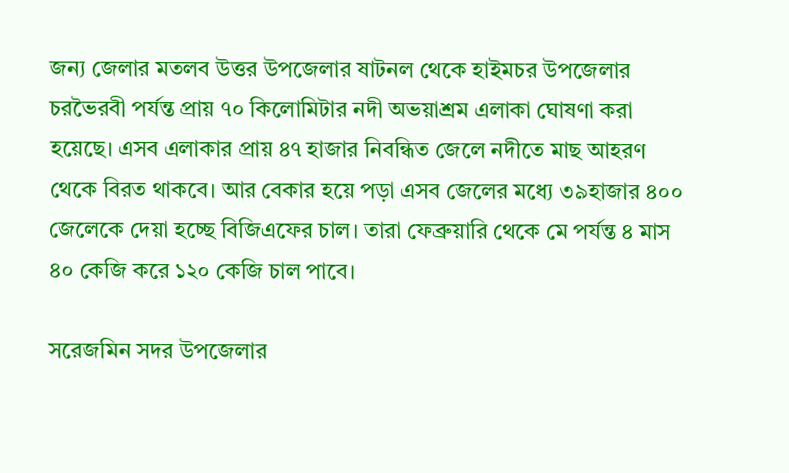জন্য জেলার মতলব উত্তর উপজেলার ষাটনল থেকে হাইমচর উপজেলার চরভৈরবী পর্যন্ত প্রায় ৭০ কিলোমিটার নদী অভয়াশ্রম এলাকা ঘোষণা করা হয়েছে। এসব এলাকার প্রায় ৪৭ হাজার নিবন্ধিত জেলে নদীতে মাছ আহরণ থেকে বিরত থাকবে। আর বেকার হয়ে পড়া এসব জেলের মধ্যে ৩৯হাজার ৪০০ জেলেকে দেয়া হচ্ছে বিজিএফের চাল। তারা ফেব্রুয়ারি থেকে মে পর্যন্ত ৪ মাস ৪০ কেজি করে ১২০ কেজি চাল পাবে।

সরেজমিন সদর উপজেলার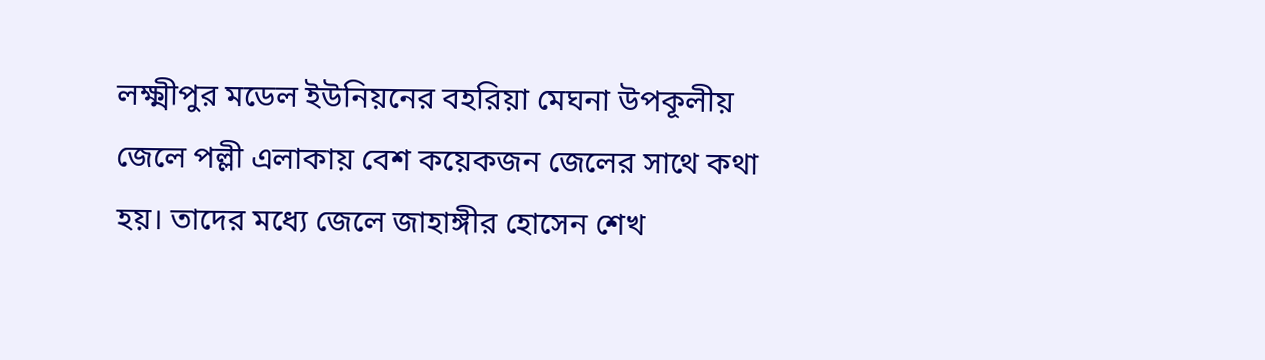লক্ষ্মীপুর মডেল ইউনিয়নের বহরিয়া মেঘনা উপকূলীয় জেলে পল্লী এলাকায় বেশ কয়েকজন জেলের সাথে কথা হয়। তাদের মধ্যে জেলে জাহাঙ্গীর হোসেন শেখ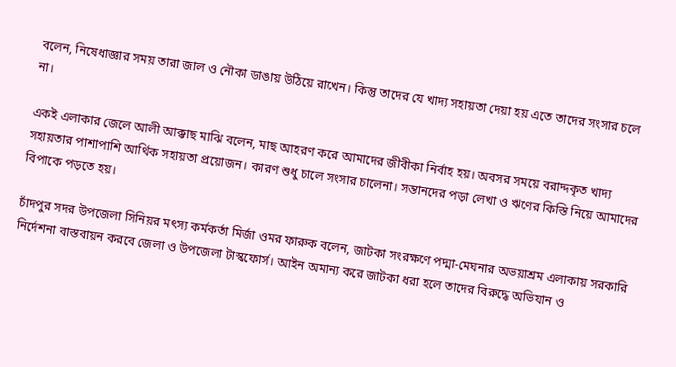বলেন, নিষেধাজ্ঞার সময় তারা জাল ও নৌকা ডাঙায় উঠিয়ে রাখেন। কিন্তু তাদের যে খাদ্য সহায়তা দেয়া হয় এতে তাদের সংসার চলে না।

একই এলাকার জেলে আলী আক্কাছ মাঝি বলেন, মাছ আহরণ করে আমাদের জীবীকা নির্বাহ হয়। অবসর সময়ে বরাদ্দকৃত খাদ্য সহায়তার পাশাপাশি আর্থিক সহায়তা প্রয়োজন। কারণ শুধু চালে সংসার চালেনা। সন্তানদের পড়া লেখা ও ঋণের কিস্তি নিয়ে আমাদের বিপাকে পড়তে হয়।

চাঁদপুর সদর উপজেলা সিনিয়র মৎস্য কর্মকর্তা মির্জা ওমর ফারুক বলেন, জাটকা সংরক্ষণে পদ্মা-মেঘনার অভয়াশ্রম এলাকায় সরকারি নির্দেশনা বাস্তবায়ন করবে জেলা ও উপজেলা টাস্কফোর্স। আইন অমান্য করে জাটকা ধরা হলে তাদের বিরুদ্ধে অভিযান ও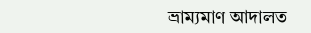ভ্রাম্যমাণ আদালত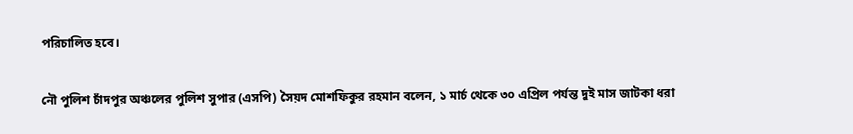পরিচালিত হবে।

নৌ পুলিশ চাঁদপুর অঞ্চলের পুলিশ সুপার (এসপি) সৈয়দ মোশফিকুর রহমান বলেন, ১ মার্চ থেকে ৩০ এপ্রিল পর্যন্ত দুই মাস জাটকা ধরা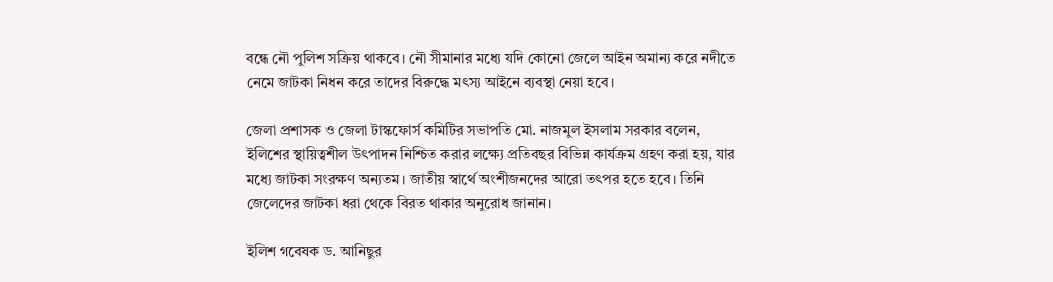বন্ধে নৌ পুলিশ সক্রিয় থাকবে। নৌ সীমানার মধ্যে যদি কোনো জেলে আইন অমান্য করে নদীতে নেমে জাটকা নিধন করে তাদের বিরুদ্ধে মৎস্য আইনে ব্যবস্থা নেয়া হবে।

জেলা প্রশাসক ও জেলা টাস্কফোর্স কমিটির সভাপতি মো. নাজমুল ইসলাম সরকার বলেন, ইলিশের স্থায়িত্বশীল উৎপাদন নিশ্চিত করার লক্ষ্যে প্রতিবছর বিভিন্ন কার্যক্রম গ্রহণ করা হয়, যার মধ্যে জাটকা সংরক্ষণ অন্যতম। জাতীয় স্বার্থে অংশীজনদের আরো তৎপর হতে হবে। তিনি জেলেদের জাটকা ধরা থেকে বিরত থাকার অনুরোধ জানান।

ইলিশ গবেষক ড. আনিছুর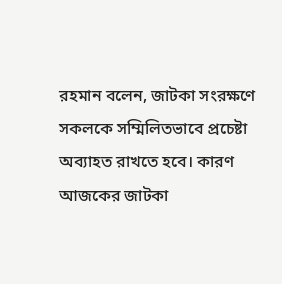রহমান বলেন, জাটকা সংরক্ষণে সকলকে সম্মিলিতভাবে প্রচেষ্টা অব্যাহত রাখতে হবে। কারণ আজকের জাটকা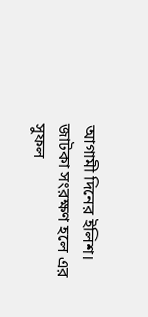আগামী দিনের ইলিশ। জাটকা সংরক্ষণ হলে এর সুফল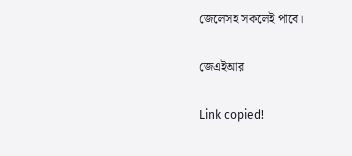জেলেসহ সকলেই পাবে।

জেএইআর

Link copied!